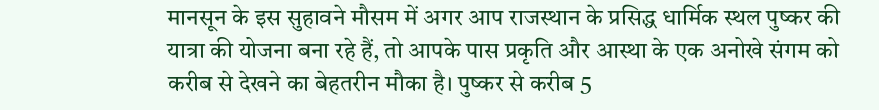मानसून के इस सुहावने मौसम में अगर आप राजस्थान के प्रसिद्ध धार्मिक स्थल पुष्कर की यात्रा की योजना बना रहे हैं, तो आपके पास प्रकृति और आस्था के एक अनोखे संगम को करीब से देखने का बेहतरीन मौका है। पुष्कर से करीब 5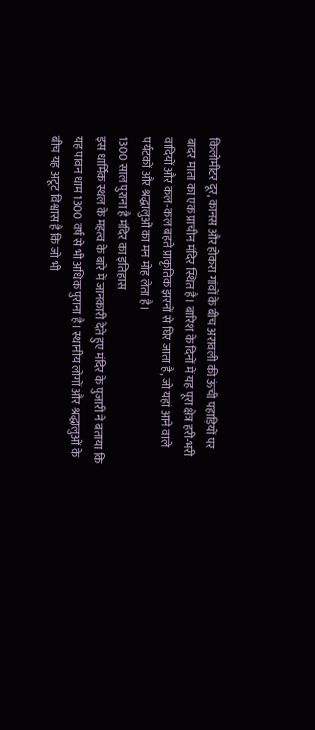किलोमीटर दूर, कानस और होकरा गांवों के बीच अरावली की ऊंची पहाड़ियों पर बादर माता का एक प्राचीन मंदिर स्थित है। बारिश के दिनों में यह पूरा क्षेत्र हरी-भरी वादियों और कल-कल बहते प्राकृतिक झरनों से घिर जाता है, जो यहां आने वाले पर्यटकों और श्रद्धालुओं का मन मोह लेता है।
1300 साल पुराना है मंदिर का इतिहास
इस धार्मिक स्थल के महत्व के बारे में जानकारी देते हुए मंदिर के पुजारी ने बताया कि यह पावन धाम 1300 वर्ष से भी अधिक पुराना है। स्थानीय लोगों और श्रद्धालुओं के बीच यह अटूट विश्वास है कि जो भी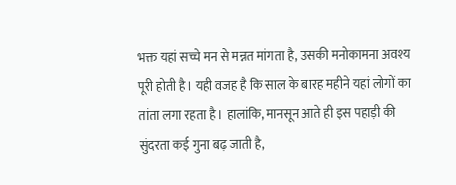भक्त यहां सच्चे मन से मन्नत मांगता है, उसकी मनोकामना अवश्य पूरी होती है। यही वजह है कि साल के बारह महीने यहां लोगों का तांता लगा रहता है। हालांकि, मानसून आते ही इस पहाड़ी की सुंदरता कई गुना बढ़ जाती है,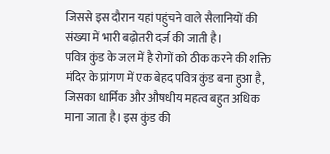जिससे इस दौरान यहां पहुंचने वाले सैलानियों की संख्या में भारी बढ़ोतरी दर्ज की जाती है।
पवित्र कुंड के जल में है रोगों को ठीक करने की शक्ति
मंदिर के प्रांगण में एक बेहद पवित्र कुंड बना हुआ है, जिसका धार्मिक और औषधीय महत्व बहुत अधिक माना जाता है। इस कुंड की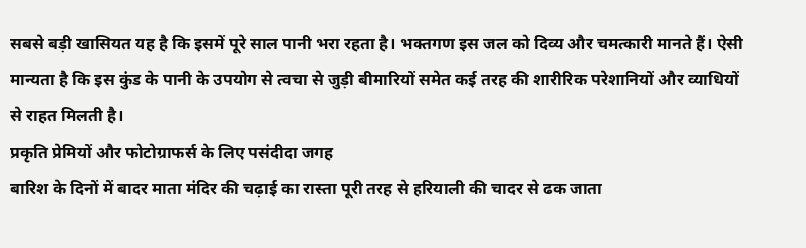सबसे बड़ी खासियत यह है कि इसमें पूरे साल पानी भरा रहता है। भक्तगण इस जल को दिव्य और चमत्कारी मानते हैं। ऐसी मान्यता है कि इस कुंड के पानी के उपयोग से त्वचा से जुड़ी बीमारियों समेत कई तरह की शारीरिक परेशानियों और व्याधियों से राहत मिलती है।
प्रकृति प्रेमियों और फोटोग्राफर्स के लिए पसंदीदा जगह
बारिश के दिनों में बादर माता मंदिर की चढ़ाई का रास्ता पूरी तरह से हरियाली की चादर से ढक जाता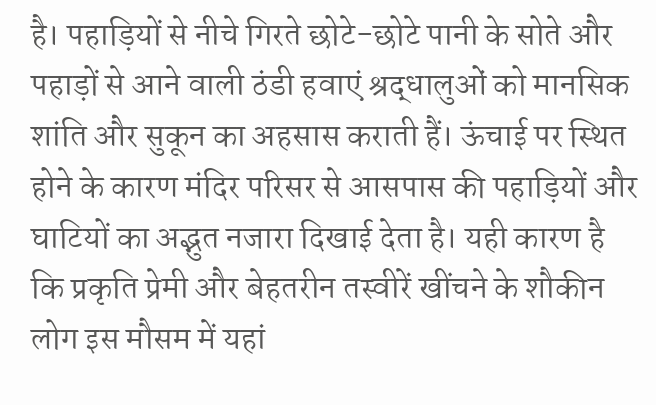है। पहाड़ियों से नीचे गिरते छोटे-छोटे पानी के सोते और पहाड़ों से आने वाली ठंडी हवाएं श्रद्धालुओं को मानसिक शांति और सुकून का अहसास कराती हैं। ऊंचाई पर स्थित होने के कारण मंदिर परिसर से आसपास की पहाड़ियों और घाटियों का अद्भुत नजारा दिखाई देता है। यही कारण है कि प्रकृति प्रेमी और बेहतरीन तस्वीरें खींचने के शौकीन लोग इस मौसम में यहां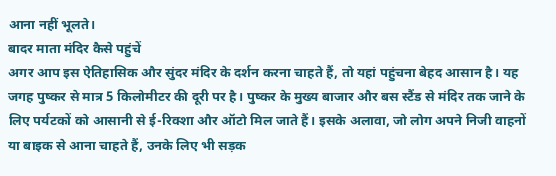आना नहीं भूलते।
बादर माता मंदिर कैसे पहुंचें
अगर आप इस ऐतिहासिक और सुंदर मंदिर के दर्शन करना चाहते हैं, तो यहां पहुंचना बेहद आसान है। यह जगह पुष्कर से मात्र 5 किलोमीटर की दूरी पर है। पुष्कर के मुख्य बाजार और बस स्टैंड से मंदिर तक जाने के लिए पर्यटकों को आसानी से ई-रिक्शा और ऑटो मिल जाते हैं। इसके अलावा, जो लोग अपने निजी वाहनों या बाइक से आना चाहते हैं, उनके लिए भी सड़क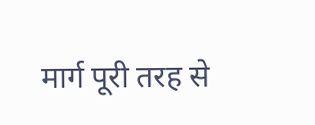मार्ग पूरी तरह से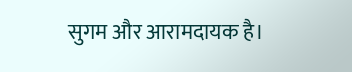सुगम और आरामदायक है।